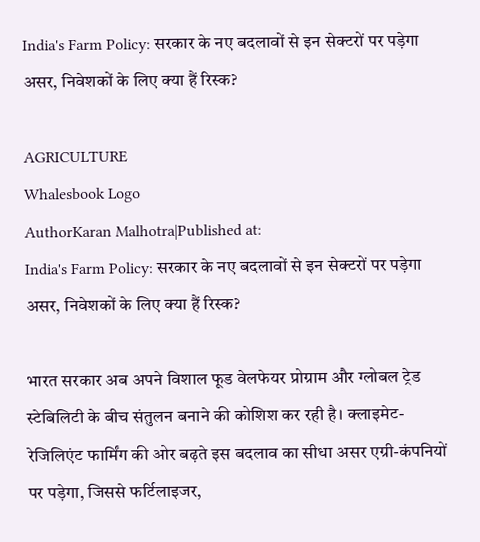India's Farm Policy: सरकार के नए बदलावों से इन सेक्टरों पर पड़ेगा असर, निवेशकों के लिए क्या हैं रिस्क?

AGRICULTURE
Whalesbook Logo
AuthorKaran Malhotra|Published at:
India's Farm Policy: सरकार के नए बदलावों से इन सेक्टरों पर पड़ेगा असर, निवेशकों के लिए क्या हैं रिस्क?

भारत सरकार अब अपने विशाल फूड वेलफेयर प्रोग्राम और ग्लोबल ट्रेड स्टेबिलिटी के बीच संतुलन बनाने की कोशिश कर रही है। क्लाइमेट-रेजिलिएंट फार्मिंग की ओर बढ़ते इस बदलाव का सीधा असर एग्री-कंपनियों पर पड़ेगा, जिससे फर्टिलाइजर,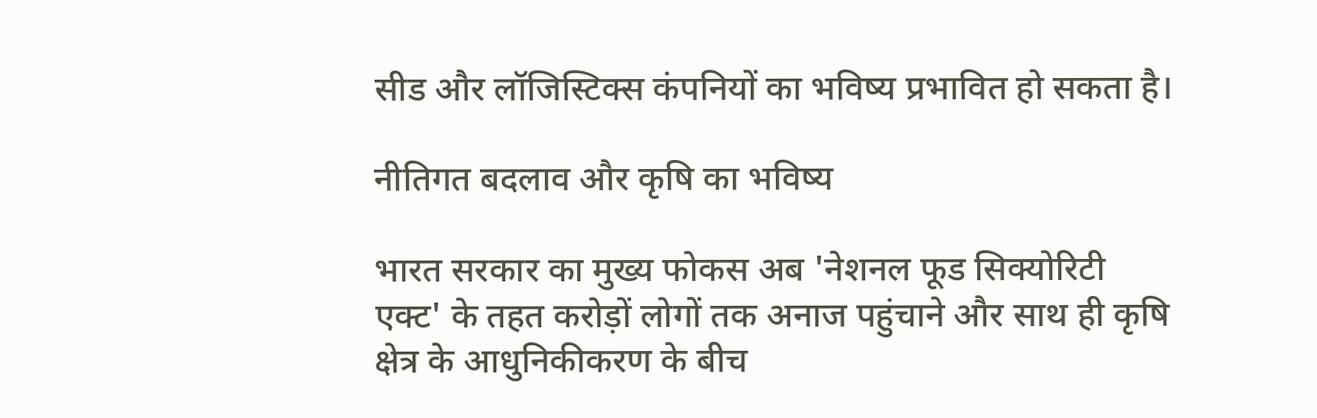सीड और लॉजिस्टिक्स कंपनियों का भविष्य प्रभावित हो सकता है।

नीतिगत बदलाव और कृषि का भविष्य

भारत सरकार का मुख्य फोकस अब 'नेशनल फूड सिक्योरिटी एक्ट' के तहत करोड़ों लोगों तक अनाज पहुंचाने और साथ ही कृषि क्षेत्र के आधुनिकीकरण के बीच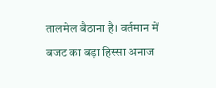तालमेल बैठाना है। वर्तमान में बजट का बड़ा हिस्सा अनाज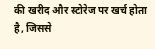की खरीद और स्टोरेज पर खर्च होता है, जिससे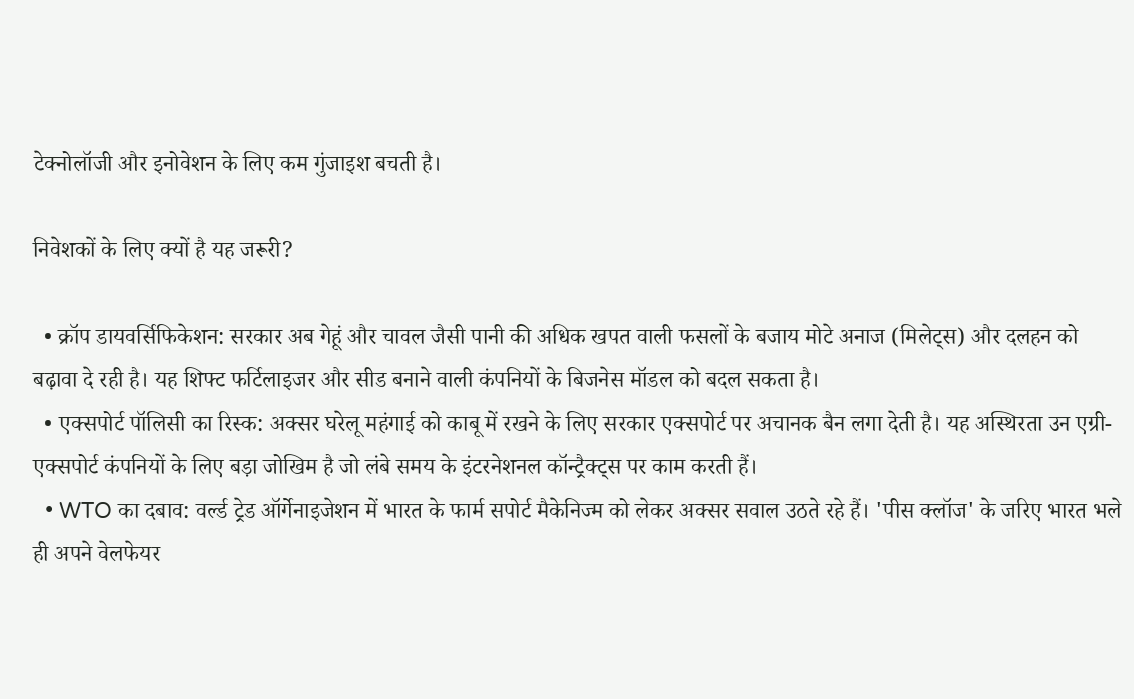टेक्नोलॉजी और इनोवेशन के लिए कम गुंजाइश बचती है।

निवेशकों के लिए क्यों है यह जरूरी?

  • क्रॉप डायवर्सिफिकेशन: सरकार अब गेहूं और चावल जैसी पानी की अधिक खपत वाली फसलों के बजाय मोटे अनाज (मिलेट्स) और दलहन को बढ़ावा दे रही है। यह शिफ्ट फर्टिलाइजर और सीड बनाने वाली कंपनियों के बिजनेस मॉडल को बदल सकता है।
  • एक्सपोर्ट पॉलिसी का रिस्क: अक्सर घरेलू महंगाई को काबू में रखने के लिए सरकार एक्सपोर्ट पर अचानक बैन लगा देती है। यह अस्थिरता उन एग्री-एक्सपोर्ट कंपनियों के लिए बड़ा जोखिम है जो लंबे समय के इंटरनेशनल कॉन्ट्रैक्ट्स पर काम करती हैं।
  • WTO का दबाव: वर्ल्ड ट्रेड ऑर्गेनाइजेशन में भारत के फार्म सपोर्ट मैकेनिज्म को लेकर अक्सर सवाल उठते रहे हैं। 'पीस क्लॉज' के जरिए भारत भले ही अपने वेलफेयर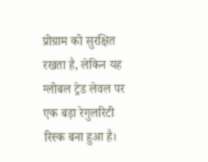प्रोग्राम को सुरक्षित रखता है, लेकिन यह ग्लोबल ट्रेड लेवल पर एक बड़ा रेगुलरिटी रिस्क बना हुआ है।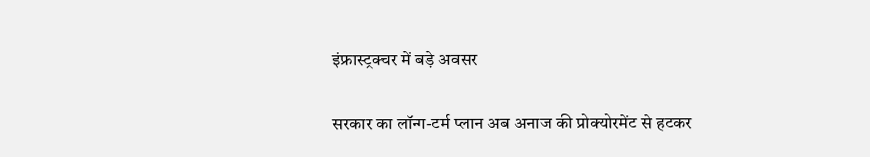इंफ्रास्ट्रक्चर में बड़े अवसर

सरकार का लॉन्ग-टर्म प्लान अब अनाज की प्रोक्योरमेंट से हटकर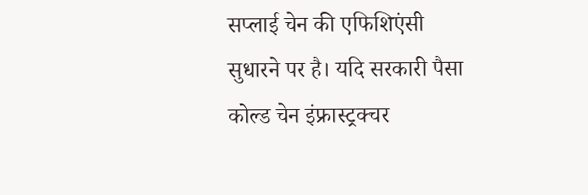सप्लाई चेन की एफिशिएंसी सुधारने पर है। यदि सरकारी पैसा कोल्ड चेन इंफ्रास्ट्रक्चर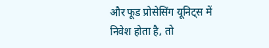और फूड प्रोसेसिंग यूनिट्स में निवेश होता है, तो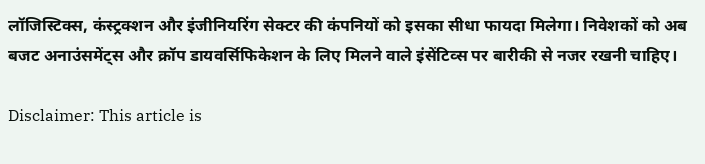लॉजिस्टिक्स, कंस्ट्रक्शन और इंजीनियरिंग सेक्टर की कंपनियों को इसका सीधा फायदा मिलेगा। निवेशकों को अब बजट अनाउंसमेंट्स और क्रॉप डायवर्सिफिकेशन के लिए मिलने वाले इंसेंटिव्स पर बारीकी से नजर रखनी चाहिए।

Disclaimer: This article is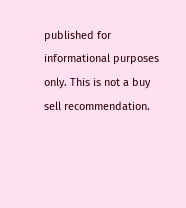published for informational purposes only. This is not a buy sell recommendation.